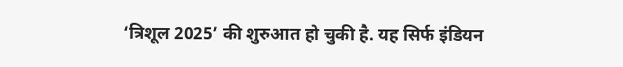‘त्रिशूल 2025’ की शुरुआत हो चुकी है. यह सिर्फ इंडियन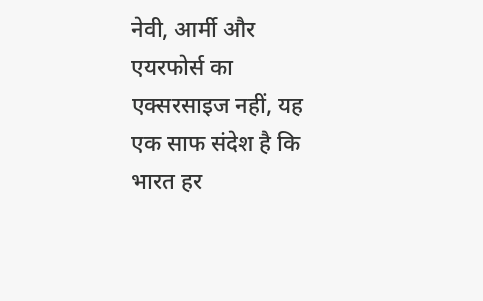नेवी, आर्मी और एयरफोर्स का एक्सरसाइज नहीं, यह एक साफ संदेश है कि भारत हर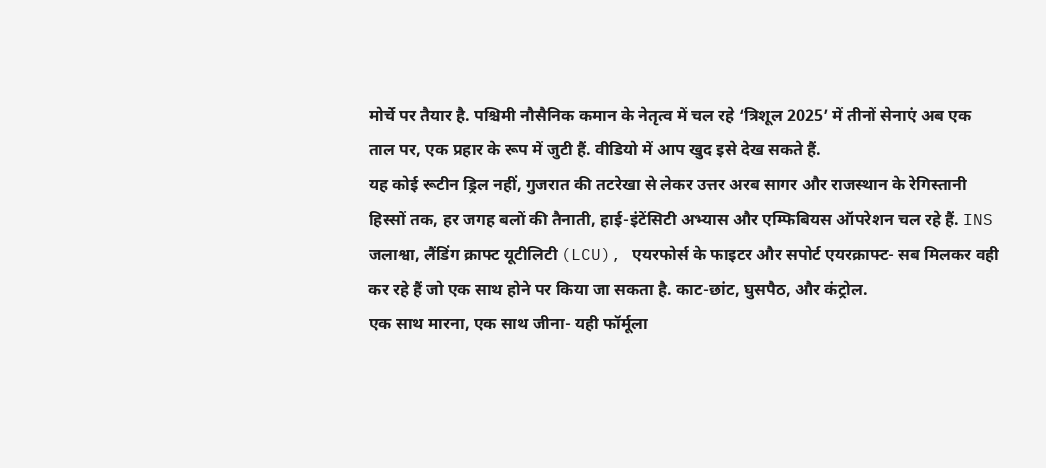मोर्चे पर तैयार है. पश्चिमी नौसैनिक कमान के नेतृत्व में चल रहे ‘त्रिशूल 2025’ में तीनों सेनाएं अब एक ताल पर, एक प्रहार के रूप में जुटी हैं. वीडियो में आप खुद इसे देख सकते हैं.
यह कोई रूटीन ड्रिल नहीं, गुजरात की तटरेखा से लेकर उत्तर अरब सागर और राजस्थान के रेगिस्तानी हिस्सों तक, हर जगह बलों की तैनाती, हाई-इंटेंसिटी अभ्यास और एम्फिबियस ऑपरेशन चल रहे हैं. INS जलाश्वा, लैंडिंग क्राफ्ट यूटीलिटी (LCU), एयरफोर्स के फाइटर और सपोर्ट एयरक्राफ्ट- सब मिलकर वही कर रहे हैं जो एक साथ होने पर किया जा सकता है. काट-छांट, घुसपैठ, और कंट्रोल.
एक साथ मारना, एक साथ जीना- यही फॉर्मूला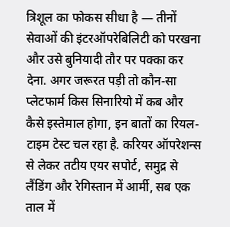त्रिशूल का फोकस सीधा है — तीनों सेवाओं की इंटरऑपरेबिलिटी को परखना और उसे बुनियादी तौर पर पक्का कर देना. अगर जरूरत पड़ी तो कौन-सा प्लेटफार्म किस सिनारियो में कब और कैसे इस्तेमाल होगा, इन बातों का रियल-टाइम टेस्ट चल रहा है. करियर ऑपरेशन्स से लेकर तटीय एयर सपोर्ट, समुद्र से लैंडिंग और रेगिस्तान में आर्मी, सब एक ताल में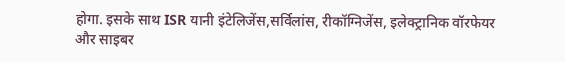होगा. इसके साथ ISR यानी इंटेलिजेंस,सर्विलांस, रीकॉग्निजेंस, इलेक्ट्रानिक वॉरफेयर और साइबर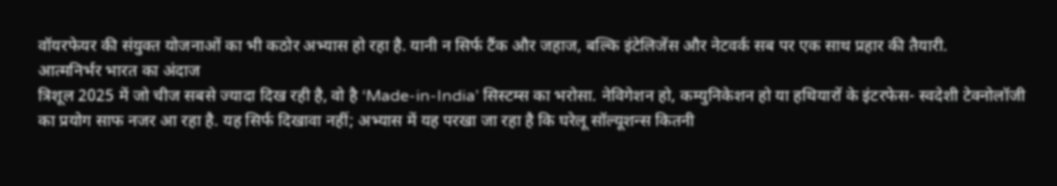वॉयरफेयर की संयुक्त योजनाओं का भी कठोर अभ्यास हो रहा है. यानी न सिर्फ टैंक और जहाज, बल्कि इंटेलिजेंस और नेटवर्क सब पर एक साथ प्रहार की तैयारी.
आत्मनिर्भर भारत का अंदाज
त्रिशूल 2025 में जो चीज सबसे ज्यादा दिख रही है, वो है ‘Made-in-India’ सिस्टम्स का भरोसा. नेविगेशन हो, कम्युनिकेशन हो या हथियारों के इंटरफेस- स्वदेशी टेक्नोलॉजी का प्रयोग साफ नजर आ रहा है. यह सिर्फ दिखावा नहीं; अभ्यास में यह परखा जा रहा है कि घरेलू सॉल्यूशन्स कितनी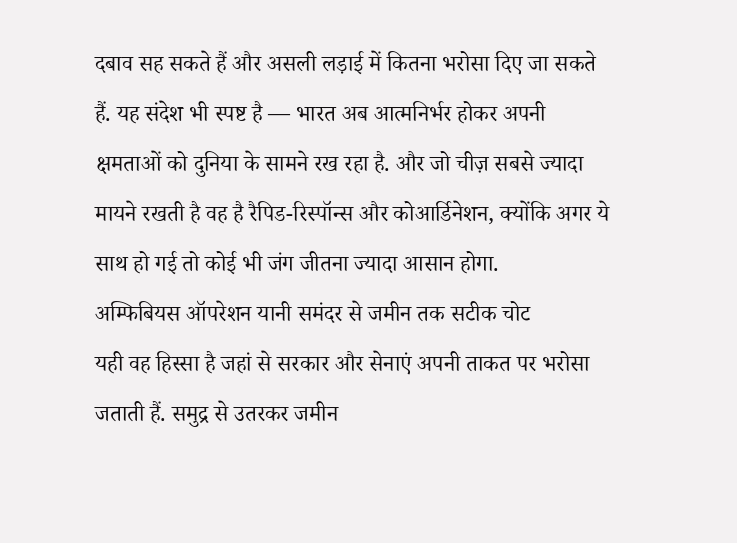दबाव सह सकते हैं और असली लड़ाई में कितना भरोसा दिए जा सकते हैं. यह संदेश भी स्पष्ट है — भारत अब आत्मनिर्भर होकर अपनी क्षमताओं को दुनिया के सामने रख रहा है. और जो चीज़ सबसे ज्यादा मायने रखती है वह है रैपिड-रिस्पॉन्स और कोआर्डिनेशन, क्योंकि अगर ये साथ हो गई तो कोई भी जंग जीतना ज्यादा आसान होगा.
अम्फिबियस ऑपरेशन यानी समंदर से जमीन तक सटीक चोट
यही वह हिस्सा है जहां से सरकार और सेनाएं अपनी ताकत पर भरोसा जताती हैं. समुद्र से उतरकर जमीन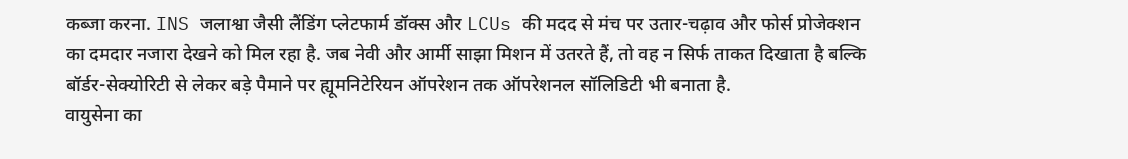कब्जा करना. INS जलाश्वा जैसी लैंडिंग प्लेटफार्म डॉक्स और LCUs की मदद से मंच पर उतार-चढ़ाव और फोर्स प्रोजेक्शन का दमदार नजारा देखने को मिल रहा है. जब नेवी और आर्मी साझा मिशन में उतरते हैं, तो वह न सिर्फ ताकत दिखाता है बल्कि बॉर्डर-सेक्योरिटी से लेकर बड़े पैमाने पर ह्यूमनिटेरियन ऑपरेशन तक ऑपरेशनल सॉलिडिटी भी बनाता है.
वायुसेना का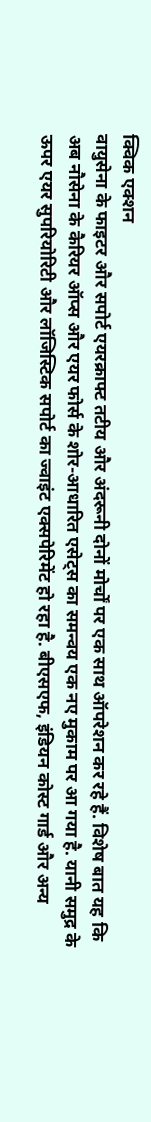क्विक एक्शन
वायुसेना के फाइटर और सपोर्ट एयरक्राफ्ट तटीय और अंदरूनी दोनों मोर्चों पर एक साथ ऑपरेशन कर रहे हैं. विशेष बात यह कि अब नौसेना के कैरियर ऑप्स और एयर फोर्स के शोर-आधारित एसेट्स का समन्वय एक नए मुकाम पर आ गया है. यानी समुद्र के ऊपर एयर सुपरियोरिटी और लॉजिस्टिक सपोर्ट का ज्वाइंट एक्सपेरिमेंट हो रहा है. बीएसएफ, इंडियन कोस्ट गार्ड और अन्य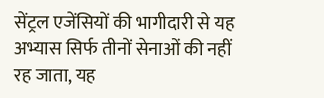सेंट्रल एजेंसियों की भागीदारी से यह अभ्यास सिर्फ तीनों सेनाओं की नहीं रह जाता, यह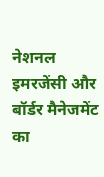नेशनल इमरजेंसी और बॉर्डर मैनेजमेंट का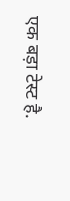एक बड़ा टेस्ट है.